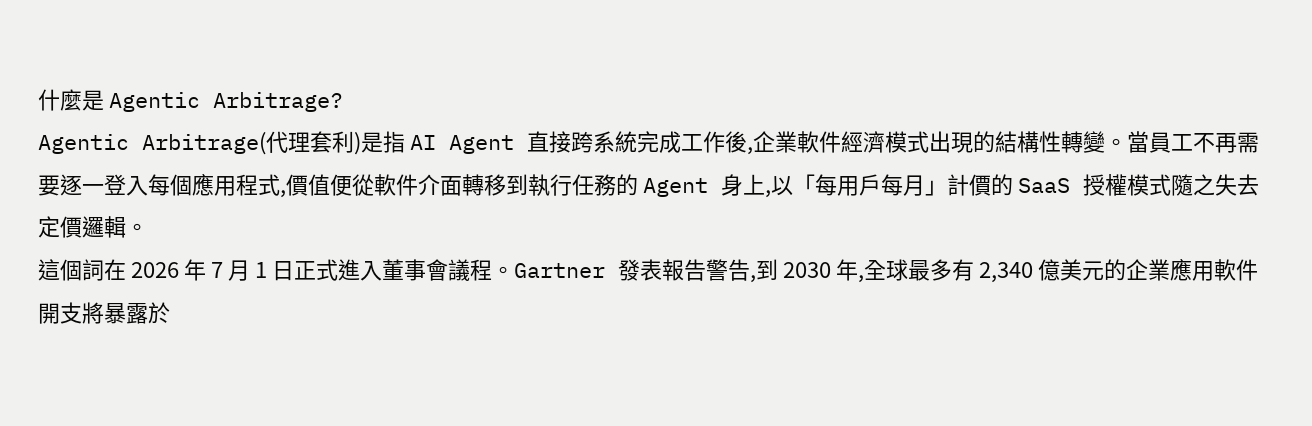什麼是 Agentic Arbitrage?
Agentic Arbitrage(代理套利)是指 AI Agent 直接跨系統完成工作後,企業軟件經濟模式出現的結構性轉變。當員工不再需要逐一登入每個應用程式,價值便從軟件介面轉移到執行任務的 Agent 身上,以「每用戶每月」計價的 SaaS 授權模式隨之失去定價邏輯。
這個詞在 2026 年 7 月 1 日正式進入董事會議程。Gartner 發表報告警告,到 2030 年,全球最多有 2,340 億美元的企業應用軟件開支將暴露於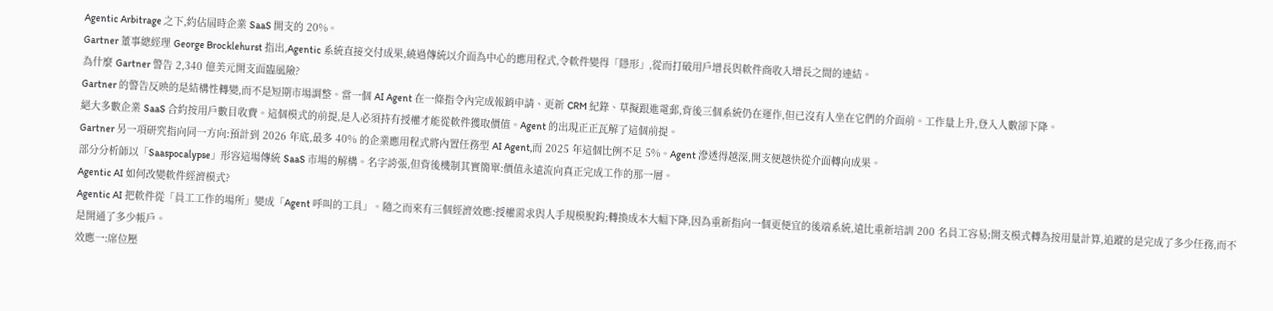Agentic Arbitrage 之下,約佔屆時企業 SaaS 開支的 20%。
Gartner 董事總經理 George Brocklehurst 指出,Agentic 系統直接交付成果,繞過傳統以介面為中心的應用程式,令軟件變得「隱形」,從而打破用戶增長與軟件商收入增長之間的連結。
為什麼 Gartner 警告 2,340 億美元開支面臨風險?
Gartner 的警告反映的是結構性轉變,而不是短期市場調整。當一個 AI Agent 在一條指令內完成報銷申請、更新 CRM 紀錄、草擬跟進電郵,背後三個系統仍在運作,但已沒有人坐在它們的介面前。工作量上升,登入人數卻下降。
絕大多數企業 SaaS 合約按用戶數目收費。這個模式的前提,是人必須持有授權才能從軟件獲取價值。Agent 的出現正正瓦解了這個前提。
Gartner 另一項研究指向同一方向:預計到 2026 年底,最多 40% 的企業應用程式將內置任務型 AI Agent,而 2025 年這個比例不足 5%。Agent 滲透得越深,開支便越快從介面轉向成果。
部分分析師以「Saaspocalypse」形容這場傳統 SaaS 市場的解構。名字誇張,但背後機制其實簡單:價值永遠流向真正完成工作的那一層。
Agentic AI 如何改變軟件經濟模式?
Agentic AI 把軟件從「員工工作的場所」變成「Agent 呼叫的工具」。隨之而來有三個經濟效應:授權需求與人手規模脫鈎;轉換成本大幅下降,因為重新指向一個更便宜的後端系統,遠比重新培訓 200 名員工容易;開支模式轉為按用量計算,追蹤的是完成了多少任務,而不是開通了多少帳戶。
效應一:席位壓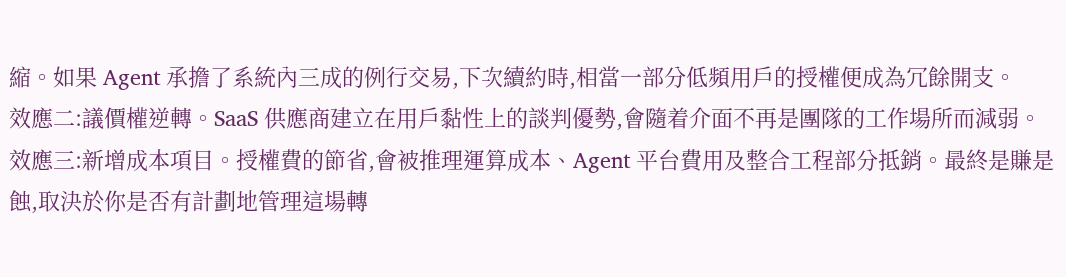縮。如果 Agent 承擔了系統內三成的例行交易,下次續約時,相當一部分低頻用戶的授權便成為冗餘開支。
效應二:議價權逆轉。SaaS 供應商建立在用戶黏性上的談判優勢,會隨着介面不再是團隊的工作場所而減弱。
效應三:新增成本項目。授權費的節省,會被推理運算成本、Agent 平台費用及整合工程部分抵銷。最終是賺是蝕,取決於你是否有計劃地管理這場轉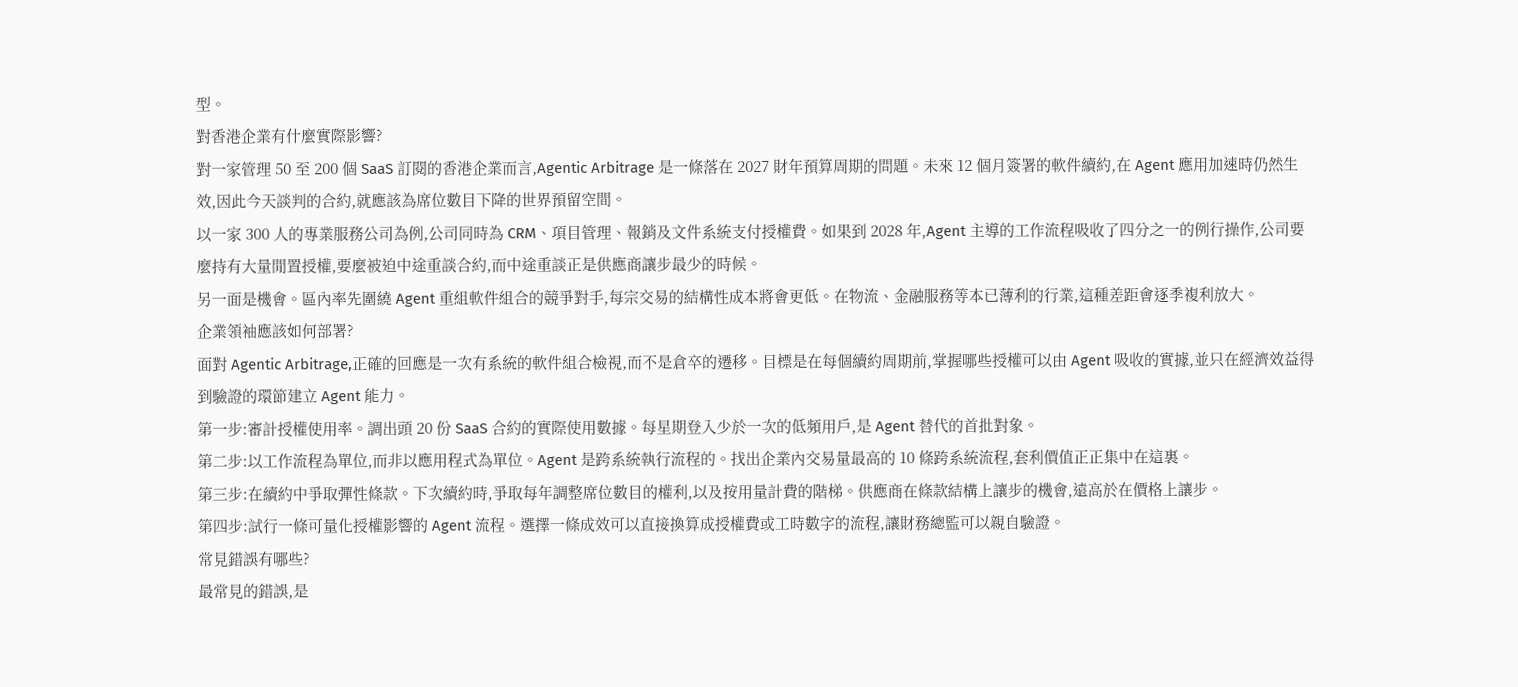型。
對香港企業有什麼實際影響?
對一家管理 50 至 200 個 SaaS 訂閱的香港企業而言,Agentic Arbitrage 是一條落在 2027 財年預算周期的問題。未來 12 個月簽署的軟件續約,在 Agent 應用加速時仍然生效,因此今天談判的合約,就應該為席位數目下降的世界預留空間。
以一家 300 人的專業服務公司為例,公司同時為 CRM、項目管理、報銷及文件系統支付授權費。如果到 2028 年,Agent 主導的工作流程吸收了四分之一的例行操作,公司要麼持有大量閒置授權,要麼被迫中途重談合約,而中途重談正是供應商讓步最少的時候。
另一面是機會。區內率先圍繞 Agent 重組軟件組合的競爭對手,每宗交易的結構性成本將會更低。在物流、金融服務等本已薄利的行業,這種差距會逐季複利放大。
企業領袖應該如何部署?
面對 Agentic Arbitrage,正確的回應是一次有系統的軟件組合檢視,而不是倉卒的遷移。目標是在每個續約周期前,掌握哪些授權可以由 Agent 吸收的實據,並只在經濟效益得到驗證的環節建立 Agent 能力。
第一步:審計授權使用率。調出頭 20 份 SaaS 合約的實際使用數據。每星期登入少於一次的低頻用戶,是 Agent 替代的首批對象。
第二步:以工作流程為單位,而非以應用程式為單位。Agent 是跨系統執行流程的。找出企業內交易量最高的 10 條跨系統流程,套利價值正正集中在這裏。
第三步:在續約中爭取彈性條款。下次續約時,爭取每年調整席位數目的權利,以及按用量計費的階梯。供應商在條款結構上讓步的機會,遠高於在價格上讓步。
第四步:試行一條可量化授權影響的 Agent 流程。選擇一條成效可以直接換算成授權費或工時數字的流程,讓財務總監可以親自驗證。
常見錯誤有哪些?
最常見的錯誤,是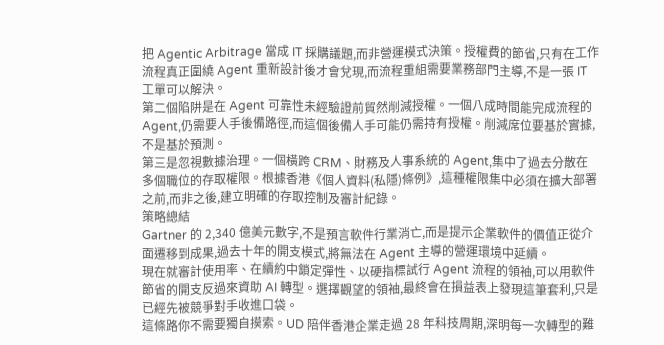把 Agentic Arbitrage 當成 IT 採購議題,而非營運模式決策。授權費的節省,只有在工作流程真正圍繞 Agent 重新設計後才會兌現,而流程重組需要業務部門主導,不是一張 IT 工單可以解決。
第二個陷阱是在 Agent 可靠性未經驗證前貿然削減授權。一個八成時間能完成流程的 Agent,仍需要人手後備路徑,而這個後備人手可能仍需持有授權。削減席位要基於實據,不是基於預測。
第三是忽視數據治理。一個橫跨 CRM、財務及人事系統的 Agent,集中了過去分散在多個職位的存取權限。根據香港《個人資料(私隱)條例》,這種權限集中必須在擴大部署之前,而非之後,建立明確的存取控制及審計紀錄。
策略總結
Gartner 的 2,340 億美元數字,不是預言軟件行業消亡,而是提示企業軟件的價值正從介面遷移到成果,過去十年的開支模式,將無法在 Agent 主導的營運環境中延續。
現在就審計使用率、在續約中鎖定彈性、以硬指標試行 Agent 流程的領袖,可以用軟件節省的開支反過來資助 AI 轉型。選擇觀望的領袖,最終會在損益表上發現這筆套利,只是已經先被競爭對手收進口袋。
這條路你不需要獨自摸索。UD 陪伴香港企業走過 28 年科技周期,深明每一次轉型的難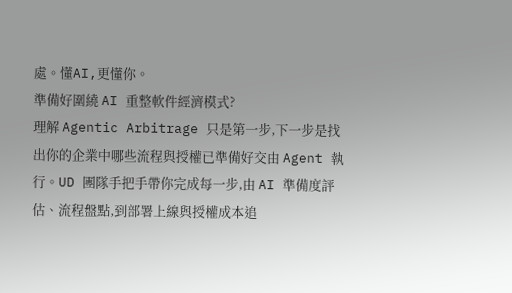處。懂AI,更懂你。
準備好圍繞 AI 重整軟件經濟模式?
理解 Agentic Arbitrage 只是第一步,下一步是找出你的企業中哪些流程與授權已準備好交由 Agent 執行。UD 團隊手把手帶你完成每一步,由 AI 準備度評估、流程盤點,到部署上線與授權成本追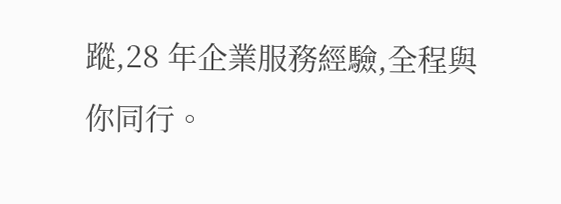蹤,28 年企業服務經驗,全程與你同行。